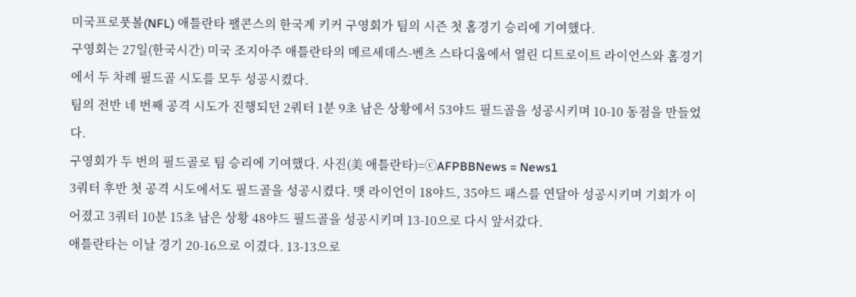미국프로풋볼(NFL) 애틀란타 팰콘스의 한국계 키커 구영회가 팀의 시즌 첫 홈경기 승리에 기여했다.
구영회는 27일(한국시간) 미국 조지아주 애틀란타의 메르세데스-벤츠 스타디움에서 열린 디트로이트 라이언스와 홈경기에서 두 차례 필드골 시도를 모두 성공시켰다.
팀의 전반 네 번째 공격 시도가 진행되던 2쿼터 1분 9초 남은 상황에서 53야드 필드골을 성공시키며 10-10 동점을 만들었다.
구영회가 두 번의 필드골로 팀 승리에 기여했다. 사진(美 애틀란타)=ⓒAFPBBNews = News1
3쿼터 후반 첫 공격 시도에서도 필드골을 성공시켰다. 맷 라이언이 18야드, 35야드 패스를 연달아 성공시키며 기회가 이어졌고 3쿼터 10분 15초 남은 상황 48야드 필드골을 성공시키며 13-10으로 다시 앞서갔다.
애틀란타는 이날 경기 20-16으로 이겼다. 13-13으로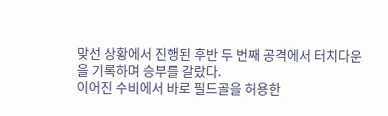맞선 상황에서 진행된 후반 두 번째 공격에서 터치다운을 기록하며 승부를 갈랐다.
이어진 수비에서 바로 필드골을 허용한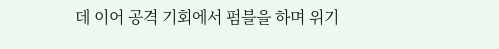데 이어 공격 기회에서 펌블을 하며 위기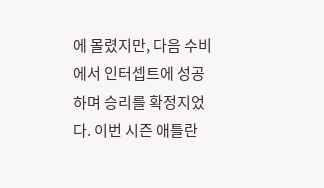에 몰렸지만, 다음 수비에서 인터셉트에 성공하며 승리를 확정지었다. 이번 시즌 애틀란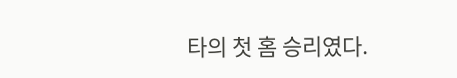타의 첫 홈 승리였다.